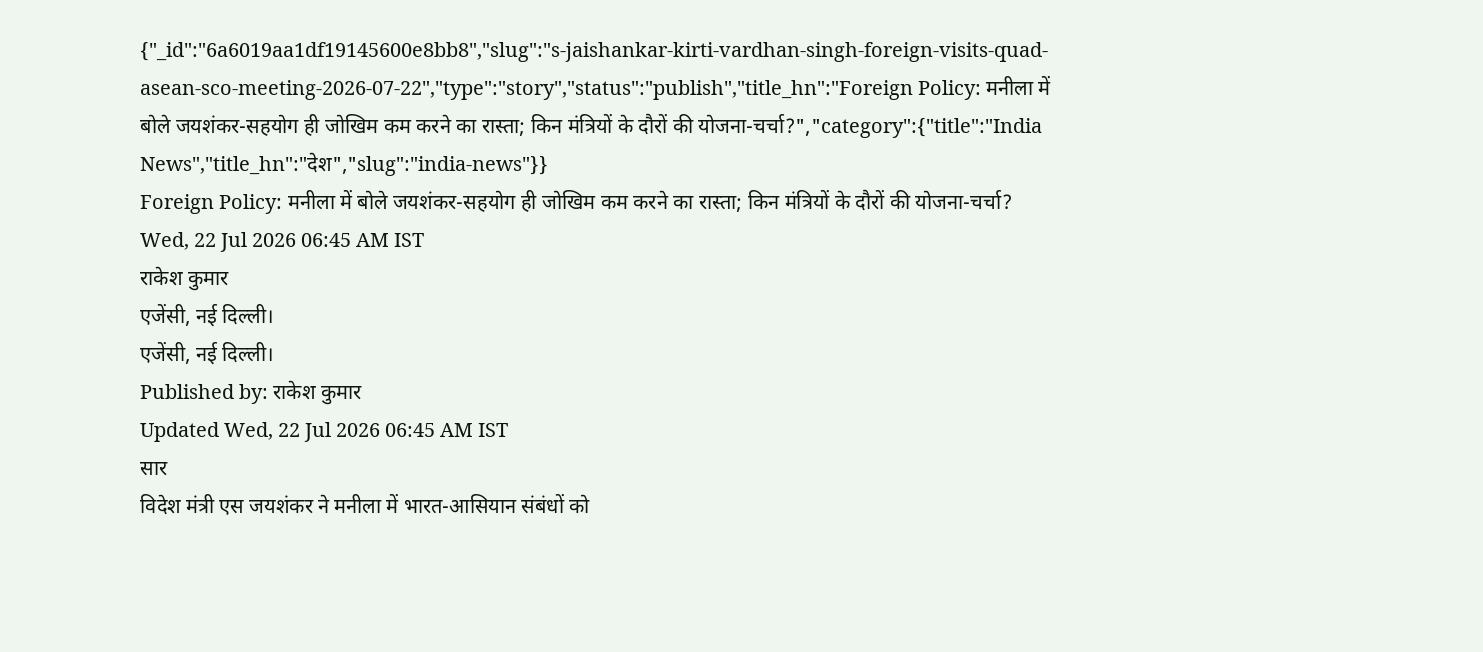{"_id":"6a6019aa1df19145600e8bb8","slug":"s-jaishankar-kirti-vardhan-singh-foreign-visits-quad-asean-sco-meeting-2026-07-22","type":"story","status":"publish","title_hn":"Foreign Policy: मनीला में बोले जयशंकर-सहयोग ही जोखिम कम करने का रास्ता; किन मंत्रियों के दौरों की योजना-चर्चा?","category":{"title":"India News","title_hn":"देश","slug":"india-news"}}
Foreign Policy: मनीला में बोले जयशंकर-सहयोग ही जोखिम कम करने का रास्ता; किन मंत्रियों के दौरों की योजना-चर्चा?
Wed, 22 Jul 2026 06:45 AM IST
राकेश कुमार
एजेंसी, नई दिल्ली।
एजेंसी, नई दिल्ली।
Published by: राकेश कुमार
Updated Wed, 22 Jul 2026 06:45 AM IST
सार
विदेश मंत्री एस जयशंकर ने मनीला में भारत-आसियान संबंधों को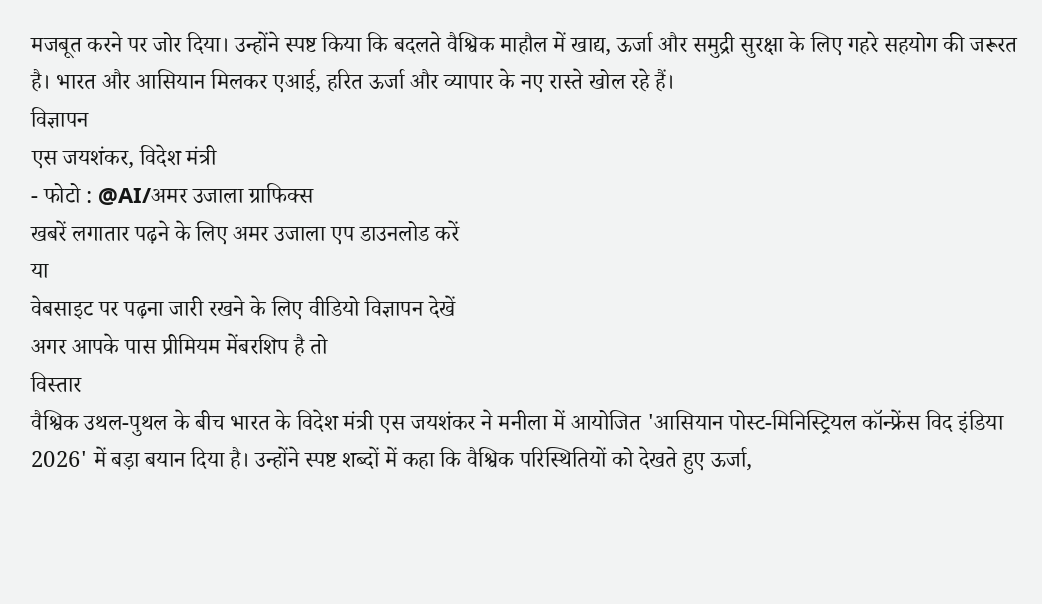मजबूत करने पर जोर दिया। उन्होंने स्पष्ट किया कि बदलते वैश्विक माहौल में खाद्य, ऊर्जा और समुद्री सुरक्षा के लिए गहरे सहयोग की जरूरत है। भारत और आसियान मिलकर एआई, हरित ऊर्जा और व्यापार के नए रास्ते खोल रहे हैं।
विज्ञापन
एस जयशंकर, विदेश मंत्री
- फोटो : @AI/अमर उजाला ग्राफिक्स
खबरें लगातार पढ़ने के लिए अमर उजाला एप डाउनलोड करें
या
वेबसाइट पर पढ़ना जारी रखने के लिए वीडियो विज्ञापन देखें
अगर आपके पास प्रीमियम मेंबरशिप है तो
विस्तार
वैश्विक उथल-पुथल के बीच भारत के विदेश मंत्री एस जयशंकर ने मनीला में आयोजित 'आसियान पोस्ट-मिनिस्ट्रियल कॉन्फ्रेंस विद इंडिया 2026' में बड़ा बयान दिया है। उन्होंने स्पष्ट शब्दों में कहा कि वैश्विक परिस्थितियों को देखते हुए ऊर्जा,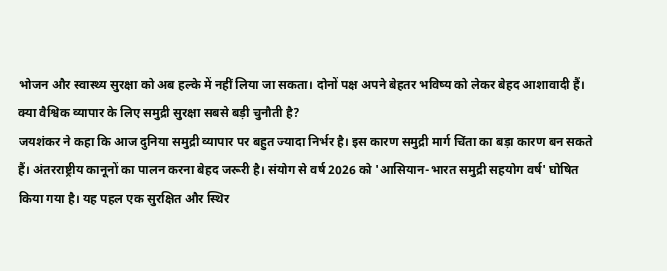भोजन और स्वास्थ्य सुरक्षा को अब हल्के में नहीं लिया जा सकता। दोनों पक्ष अपने बेहतर भविष्य को लेकर बेहद आशावादी हैं।
क्या वैश्विक व्यापार के लिए समुद्री सुरक्षा सबसे बड़ी चुनौती है?
जयशंकर ने कहा कि आज दुनिया समुद्री व्यापार पर बहुत ज्यादा निर्भर है। इस कारण समुद्री मार्ग चिंता का बड़ा कारण बन सकते हैं। अंतरराष्ट्रीय कानूनों का पालन करना बेहद जरूरी है। संयोग से वर्ष 2026 को 'आसियान-भारत समुद्री सहयोग वर्ष' घोषित किया गया है। यह पहल एक सुरक्षित और स्थिर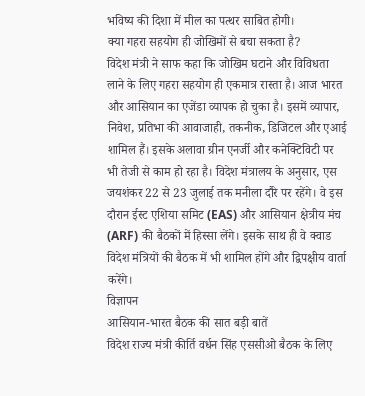भविष्य की दिशा में मील का पत्थर साबित होगी।
क्या गहरा सहयोग ही जोखिमों से बचा सकता है?
विदेश मंत्री ने साफ कहा कि जोखिम घटाने और विविधता लाने के लिए गहरा सहयोग ही एकमात्र रास्ता है। आज भारत और आसियान का एजेंडा व्यापक हो चुका है। इसमें व्यापार, निवेश, प्रतिभा की आवाजाही, तकनीक, डिजिटल और एआई शामिल हैं। इसके अलावा ग्रीन एनर्जी और कनेक्टिविटी पर भी तेजी से काम हो रहा है। विदेश मंत्रालय के अनुसार, एस जयशंकर 22 से 23 जुलाई तक मनीला दौरे पर रहेंगे। वे इस दौरान ईस्ट एशिया समिट (EAS) और आसियान क्षेत्रीय मंच (ARF) की बैठकों में हिस्सा लेंगे। इसके साथ ही वे क्वाड विदेश मंत्रियों की बैठक में भी शामिल होंगे और द्विपक्षीय वार्ता करेंगे।
विज्ञापन
आसियान-भारत बैठक की सात बड़ी बातें
विदेश राज्य मंत्री कीर्ति वर्धन सिंह एससीओ बैठक के लिए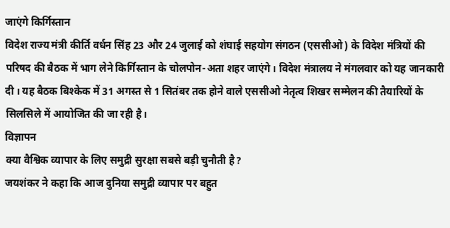जाएंगे किर्गिस्तान
विदेश राज्य मंत्री कीर्ति वर्धन सिंह 23 और 24 जुलाई को शंघाई सहयोग संगठन (एससीओ) के विदेश मंत्रियों की परिषद की बैठक में भाग लेने किर्गिस्तान के चोलपोन-अता शहर जाएंगे। विदेश मंत्रालय ने मंगलवार को यह जानकारी दी। यह बैठक बिश्केक में 31 अगस्त से 1 सितंबर तक होने वाले एससीओ नेतृत्व शिखर सम्मेलन की तैयारियों के सिलसिले में आयोजित की जा रही है।
विज्ञापन
क्या वैश्विक व्यापार के लिए समुद्री सुरक्षा सबसे बड़ी चुनौती है?
जयशंकर ने कहा कि आज दुनिया समुद्री व्यापार पर बहुत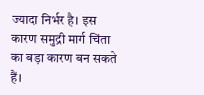ज्यादा निर्भर है। इस कारण समुद्री मार्ग चिंता का बड़ा कारण बन सकते हैं।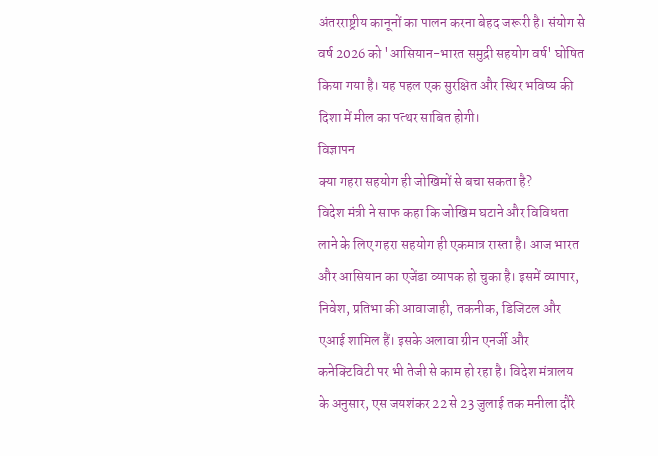अंतरराष्ट्रीय कानूनों का पालन करना बेहद जरूरी है। संयोग से वर्ष 2026 को 'आसियान-भारत समुद्री सहयोग वर्ष' घोषित किया गया है। यह पहल एक सुरक्षित और स्थिर भविष्य की दिशा में मील का पत्थर साबित होगी।
विज्ञापन
क्या गहरा सहयोग ही जोखिमों से बचा सकता है?
विदेश मंत्री ने साफ कहा कि जोखिम घटाने और विविधता लाने के लिए गहरा सहयोग ही एकमात्र रास्ता है। आज भारत और आसियान का एजेंडा व्यापक हो चुका है। इसमें व्यापार, निवेश, प्रतिभा की आवाजाही, तकनीक, डिजिटल और एआई शामिल हैं। इसके अलावा ग्रीन एनर्जी और कनेक्टिविटी पर भी तेजी से काम हो रहा है। विदेश मंत्रालय के अनुसार, एस जयशंकर 22 से 23 जुलाई तक मनीला दौरे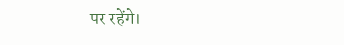पर रहेंगे।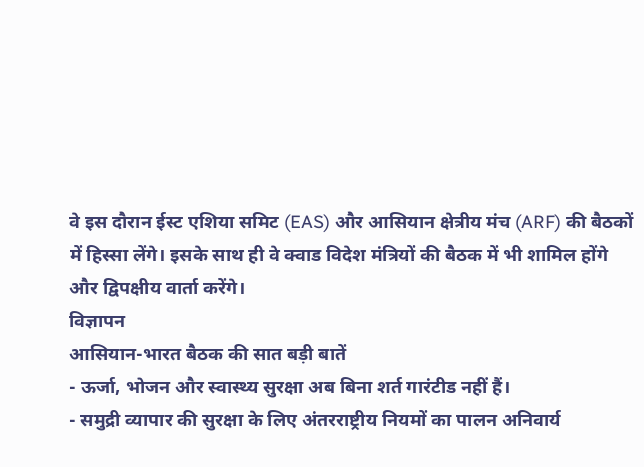वे इस दौरान ईस्ट एशिया समिट (EAS) और आसियान क्षेत्रीय मंच (ARF) की बैठकों में हिस्सा लेंगे। इसके साथ ही वे क्वाड विदेश मंत्रियों की बैठक में भी शामिल होंगे और द्विपक्षीय वार्ता करेंगे।
विज्ञापन
आसियान-भारत बैठक की सात बड़ी बातें
- ऊर्जा, भोजन और स्वास्थ्य सुरक्षा अब बिना शर्त गारंटीड नहीं हैं।
- समुद्री व्यापार की सुरक्षा के लिए अंतरराष्ट्रीय नियमों का पालन अनिवार्य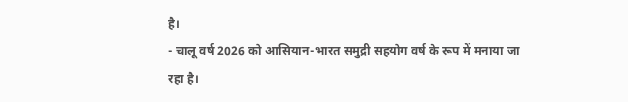है।
- चालू वर्ष 2026 को आसियान-भारत समुद्री सहयोग वर्ष के रूप में मनाया जा रहा है।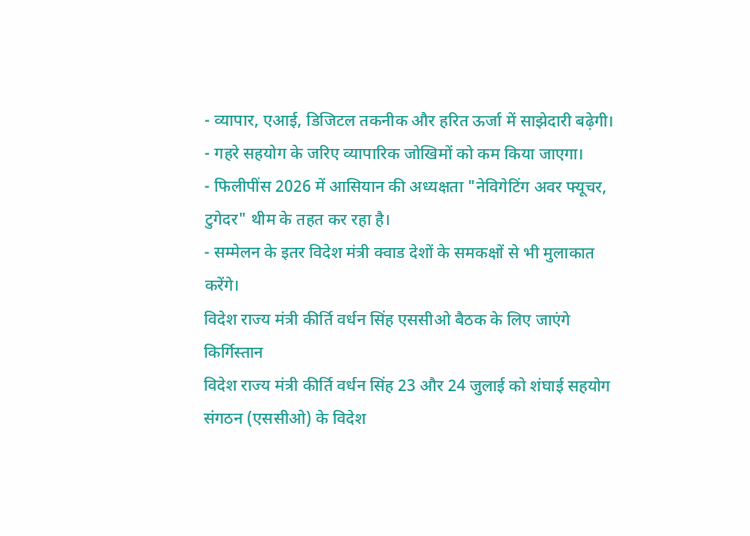- व्यापार, एआई, डिजिटल तकनीक और हरित ऊर्जा में साझेदारी बढ़ेगी।
- गहरे सहयोग के जरिए व्यापारिक जोखिमों को कम किया जाएगा।
- फिलीपींस 2026 में आसियान की अध्यक्षता "नेविगेटिंग अवर फ्यूचर, टुगेदर" थीम के तहत कर रहा है।
- सम्मेलन के इतर विदेश मंत्री क्वाड देशों के समकक्षों से भी मुलाकात करेंगे।
विदेश राज्य मंत्री कीर्ति वर्धन सिंह एससीओ बैठक के लिए जाएंगे किर्गिस्तान
विदेश राज्य मंत्री कीर्ति वर्धन सिंह 23 और 24 जुलाई को शंघाई सहयोग संगठन (एससीओ) के विदेश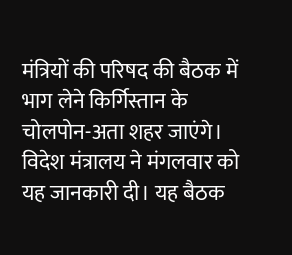मंत्रियों की परिषद की बैठक में भाग लेने किर्गिस्तान के चोलपोन-अता शहर जाएंगे। विदेश मंत्रालय ने मंगलवार को यह जानकारी दी। यह बैठक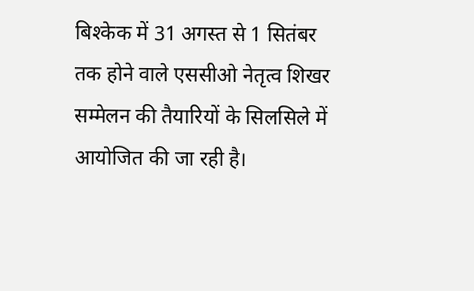बिश्केक में 31 अगस्त से 1 सितंबर तक होने वाले एससीओ नेतृत्व शिखर सम्मेलन की तैयारियों के सिलसिले में आयोजित की जा रही है।